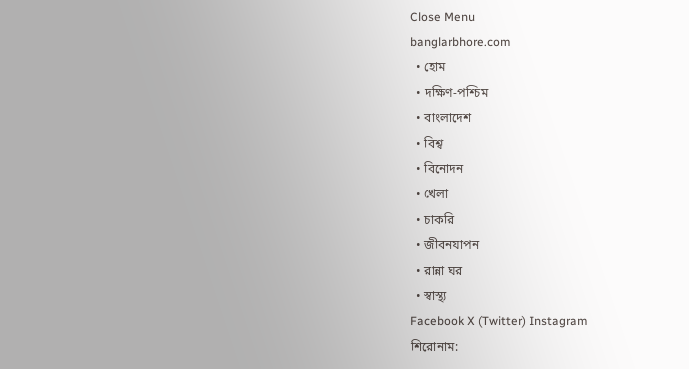Close Menu
banglarbhore.com
  • হোম
  • দক্ষিণ-পশ্চিম
  • বাংলাদেশ
  • বিশ্ব
  • বিনোদন
  • খেলা
  • চাকরি
  • জীবনযাপন
  • রান্না ঘর
  • স্বাস্থ্য
Facebook X (Twitter) Instagram
শিরোনাম: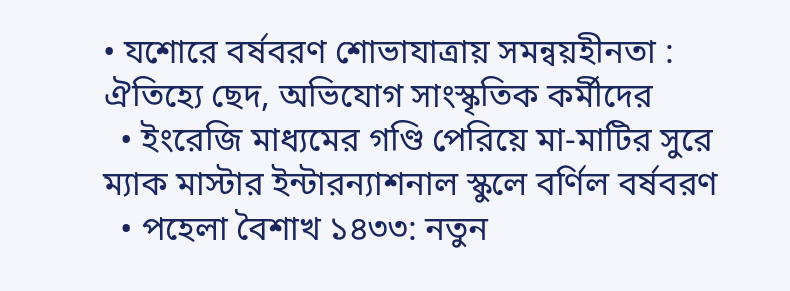• যশোরে বর্ষবরণ শোভাযাত্রায় সমন্বয়হীনতা : ঐতিহ্যে ছেদ, অভিযোগ সাংস্কৃতিক কর্মীদের
  • ইংরেজি মাধ্যমের গণ্ডি পেরিয়ে মা-মাটির সুরে ম্যাক মাস্টার ইন্টারন্যাশনাল স্কুলে বর্ণিল বর্ষবরণ
  • পহেলা বৈশাখ ১৪৩৩: নতুন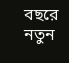বছরে নতুন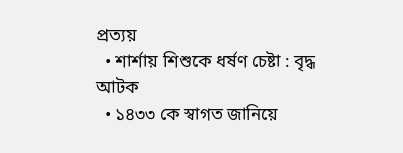প্রত্যয়
  • শার্শায় শিশুকে ধর্ষণ চেষ্টা : বৃদ্ধ আটক
  • ১৪৩৩ কে স্বাগত জানিয়ে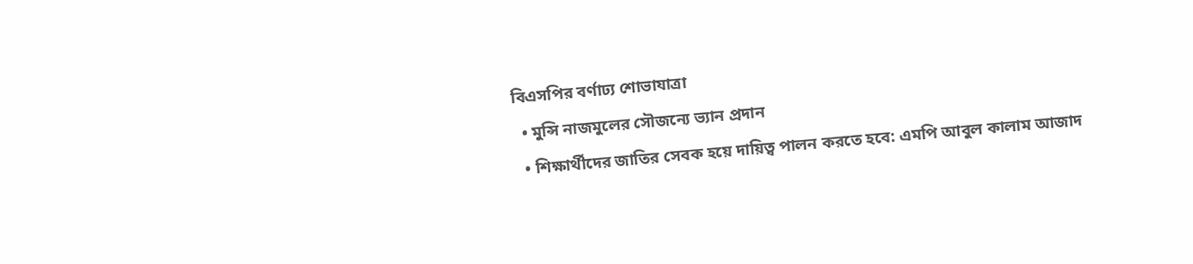বিএসপির বর্ণাঢ্য শোভাযাত্রা
  • মুন্সি নাজমুলের সৌজন্যে ভ্যান প্রদান
  • শিক্ষার্থীদের জাতির সেবক হয়ে দায়িত্ব পালন করতে হবে: এমপি আবুল কালাম আজাদ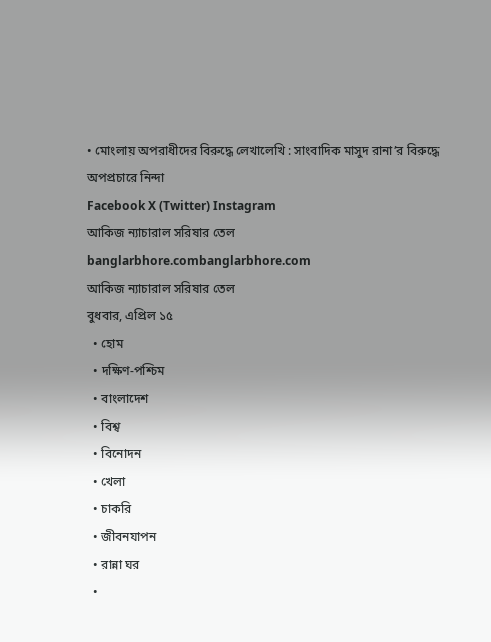• মোংলায় অপরাধীদের বিরুদ্ধে লেখালেখি : সাংবাদিক মাসুদ রানা’র বিরুদ্ধে অপপ্রচারে নিন্দা
Facebook X (Twitter) Instagram
আকিজ ন্যাচারাল সরিষার তেল
banglarbhore.combanglarbhore.com
আকিজ ন্যাচারাল সরিষার তেল
বুধবার, এপ্রিল ১৫
  • হোম
  • দক্ষিণ-পশ্চিম
  • বাংলাদেশ
  • বিশ্ব
  • বিনোদন
  • খেলা
  • চাকরি
  • জীবনযাপন
  • রান্না ঘর
  •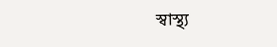স্বাস্থ্য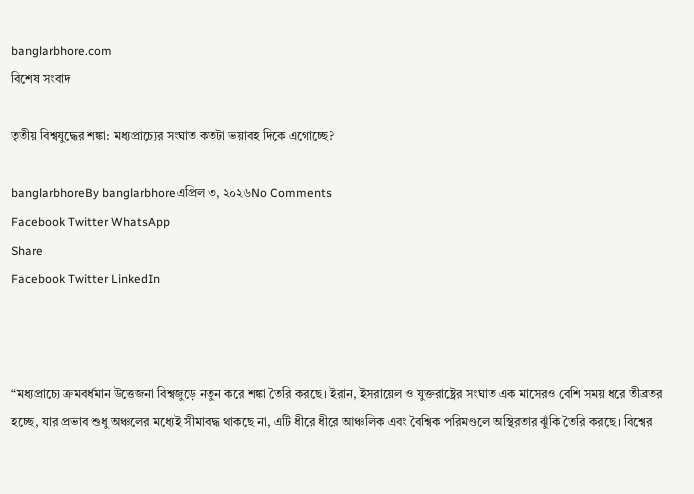banglarbhore.com
বিশেষ সংবাদ

তৃতীয় বিশ্বযুদ্ধের শঙ্কা: মধ্যপ্রাচ্যের সংঘাত কতটা ভয়াবহ দিকে এগোচ্ছে?

banglarbhoreBy banglarbhoreএপ্রিল ৩, ২০২৬No Comments
Facebook Twitter WhatsApp
Share
Facebook Twitter LinkedIn



“মধ্যপ্রাচ্যে ক্রমবর্ধমান উত্তেজনা বিশ্বজুড়ে নতুন করে শঙ্কা তৈরি করছে। ইরান, ইসরায়েল ও যুক্তরাষ্ট্রের সংঘাত এক মাসেরও বেশি সময় ধরে তীব্রতর হচ্ছে, যার প্রভাব শুধু অঞ্চলের মধ্যেই সীমাবদ্ধ থাকছে না, এটি ধীরে ধীরে আঞ্চলিক এবং বৈশ্বিক পরিমণ্ডলে অস্থিরতার ঝুঁকি তৈরি করছে। বিশ্বের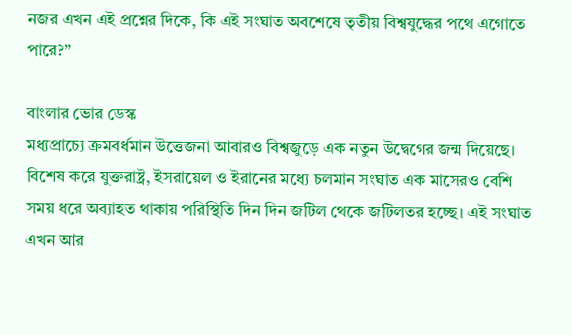নজর এখন এই প্রশ্নের দিকে, কি এই সংঘাত অবশেষে তৃতীয় বিশ্বযুদ্ধের পথে এগোতে পারে?”

বাংলার ভোর ডেস্ক
মধ্যপ্রাচ্যে ক্রমবর্ধমান উত্তেজনা আবারও বিশ্বজুড়ে এক নতুন উদ্বেগের জন্ম দিয়েছে। বিশেষ করে যুক্তরাষ্ট্র, ইসরায়েল ও ইরানের মধ্যে চলমান সংঘাত এক মাসেরও বেশি সময় ধরে অব্যাহত থাকায় পরিস্থিতি দিন দিন জটিল থেকে জটিলতর হচ্ছে। এই সংঘাত এখন আর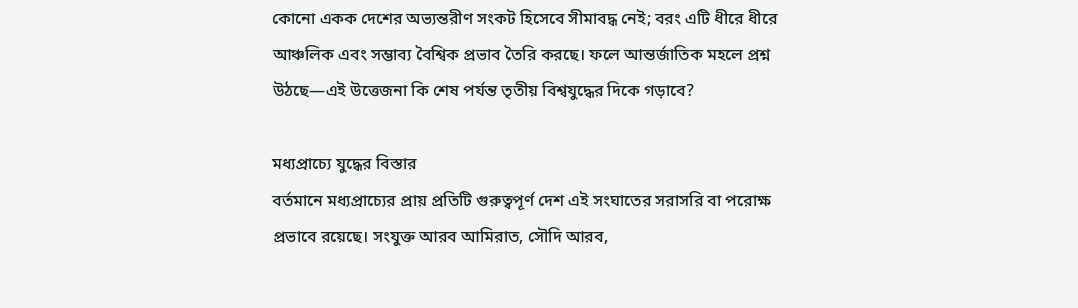কোনো একক দেশের অভ্যন্তরীণ সংকট হিসেবে সীমাবদ্ধ নেই; বরং এটি ধীরে ধীরে আঞ্চলিক এবং সম্ভাব্য বৈশ্বিক প্রভাব তৈরি করছে। ফলে আন্তর্জাতিক মহলে প্রশ্ন উঠছে—এই উত্তেজনা কি শেষ পর্যন্ত তৃতীয় বিশ্বযুদ্ধের দিকে গড়াবে?

মধ্যপ্রাচ্যে যুদ্ধের বিস্তার
বর্তমানে মধ্যপ্রাচ্যের প্রায় প্রতিটি গুরুত্বপূর্ণ দেশ এই সংঘাতের সরাসরি বা পরোক্ষ প্রভাবে রয়েছে। সংযুক্ত আরব আমিরাত, সৌদি আরব,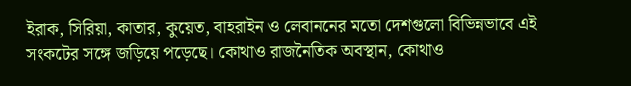ইরাক, সিরিয়া, কাতার, কুয়েত, বাহরাইন ও লেবাননের মতো দেশগুলো বিভিন্নভাবে এই সংকটের সঙ্গে জড়িয়ে পড়েছে। কোথাও রাজনৈতিক অবস্থান, কোথাও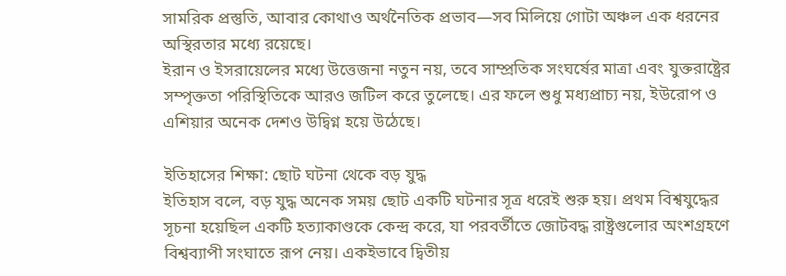সামরিক প্রস্তুতি, আবার কোথাও অর্থনৈতিক প্রভাব—সব মিলিয়ে গোটা অঞ্চল এক ধরনের অস্থিরতার মধ্যে রয়েছে।
ইরান ও ইসরায়েলের মধ্যে উত্তেজনা নতুন নয়, তবে সাম্প্রতিক সংঘর্ষের মাত্রা এবং যুক্তরাষ্ট্রের সম্পৃক্ততা পরিস্থিতিকে আরও জটিল করে তুলেছে। এর ফলে শুধু মধ্যপ্রাচ্য নয়, ইউরোপ ও এশিয়ার অনেক দেশও উদ্বিগ্ন হয়ে উঠেছে।

ইতিহাসের শিক্ষা: ছোট ঘটনা থেকে বড় যুদ্ধ
ইতিহাস বলে, বড় যুদ্ধ অনেক সময় ছোট একটি ঘটনার সূত্র ধরেই শুরু হয়। প্রথম বিশ্বযুদ্ধের সূচনা হয়েছিল একটি হত্যাকাণ্ডকে কেন্দ্র করে, যা পরবর্তীতে জোটবদ্ধ রাষ্ট্রগুলোর অংশগ্রহণে বিশ্বব্যাপী সংঘাতে রূপ নেয়। একইভাবে দ্বিতীয়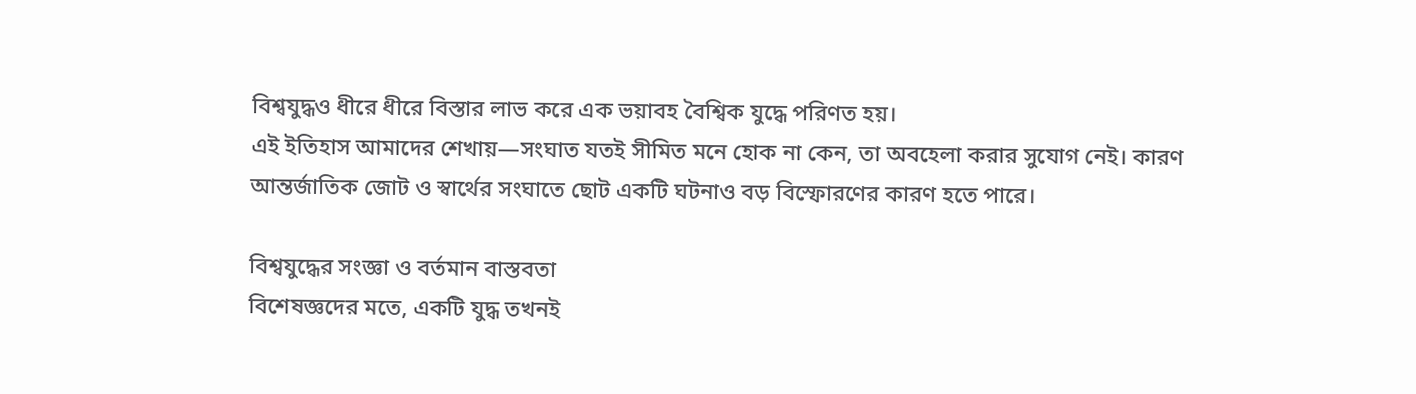বিশ্বযুদ্ধও ধীরে ধীরে বিস্তার লাভ করে এক ভয়াবহ বৈশ্বিক যুদ্ধে পরিণত হয়।
এই ইতিহাস আমাদের শেখায়—সংঘাত যতই সীমিত মনে হোক না কেন, তা অবহেলা করার সুযোগ নেই। কারণ আন্তর্জাতিক জোট ও স্বার্থের সংঘাতে ছোট একটি ঘটনাও বড় বিস্ফোরণের কারণ হতে পারে।

বিশ্বযুদ্ধের সংজ্ঞা ও বর্তমান বাস্তবতা
বিশেষজ্ঞদের মতে, একটি যুদ্ধ তখনই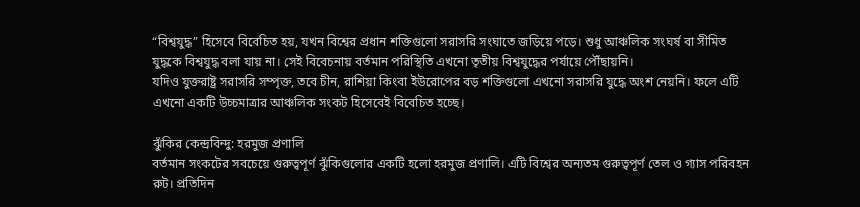“বিশ্বযুদ্ধ” হিসেবে বিবেচিত হয়, যখন বিশ্বের প্রধান শক্তিগুলো সরাসরি সংঘাতে জড়িয়ে পড়ে। শুধু আঞ্চলিক সংঘর্ষ বা সীমিত যুদ্ধকে বিশ্বযুদ্ধ বলা যায় না। সেই বিবেচনায় বর্তমান পরিস্থিতি এখনো তৃতীয় বিশ্বযুদ্ধের পর্যায়ে পৌঁছায়নি।
যদিও যুক্তরাষ্ট্র সরাসরি সম্পৃক্ত, তবে চীন, রাশিয়া কিংবা ইউরোপের বড় শক্তিগুলো এখনো সরাসরি যুদ্ধে অংশ নেয়নি। ফলে এটি এখনো একটি উচ্চমাত্রার আঞ্চলিক সংকট হিসেবেই বিবেচিত হচ্ছে।

ঝুঁকির কেন্দ্রবিন্দু: হরমুজ প্রণালি
বর্তমান সংকটের সবচেয়ে গুরুত্বপূর্ণ ঝুঁকিগুলোর একটি হলো হরমুজ প্রণালি। এটি বিশ্বের অন্যতম গুরুত্বপূর্ণ তেল ও গ্যাস পরিবহন রুট। প্রতিদিন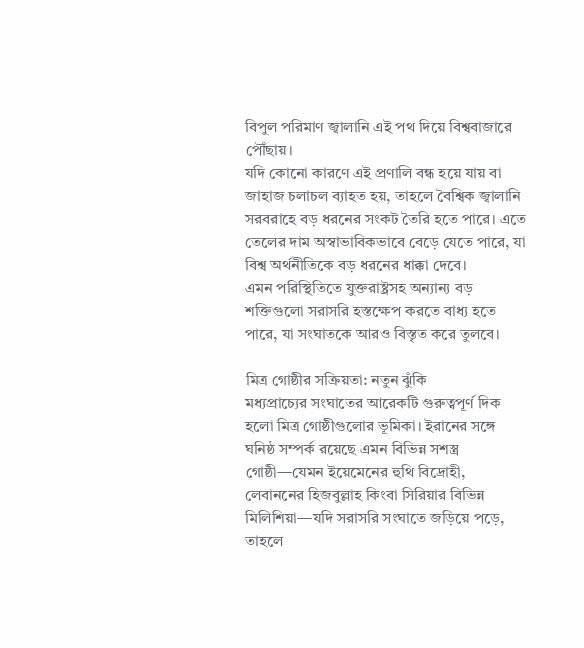বিপুল পরিমাণ জ্বালানি এই পথ দিয়ে বিশ্ববাজারে পৌঁছায়।
যদি কোনো কারণে এই প্রণালি বন্ধ হয়ে যায় বা জাহাজ চলাচল ব্যাহত হয়, তাহলে বৈশ্বিক জ্বালানি সরবরাহে বড় ধরনের সংকট তৈরি হতে পারে। এতে তেলের দাম অস্বাভাবিকভাবে বেড়ে যেতে পারে, যা বিশ্ব অর্থনীতিকে বড় ধরনের ধাক্কা দেবে।
এমন পরিস্থিতিতে যুক্তরাষ্ট্রসহ অন্যান্য বড় শক্তিগুলো সরাসরি হস্তক্ষেপ করতে বাধ্য হতে পারে, যা সংঘাতকে আরও বিস্তৃত করে তুলবে।

মিত্র গোষ্ঠীর সক্রিয়তা: নতুন ঝুঁকি
মধ্যপ্রাচ্যের সংঘাতের আরেকটি গুরুত্বপূর্ণ দিক হলো মিত্র গোষ্ঠীগুলোর ভূমিকা। ইরানের সঙ্গে ঘনিষ্ঠ সম্পর্ক রয়েছে এমন বিভিন্ন সশস্ত্র গোষ্ঠী—যেমন ইয়েমেনের হুথি বিদ্রোহী, লেবাননের হিজবুল্লাহ কিংবা সিরিয়ার বিভিন্ন মিলিশিয়া—যদি সরাসরি সংঘাতে জড়িয়ে পড়ে, তাহলে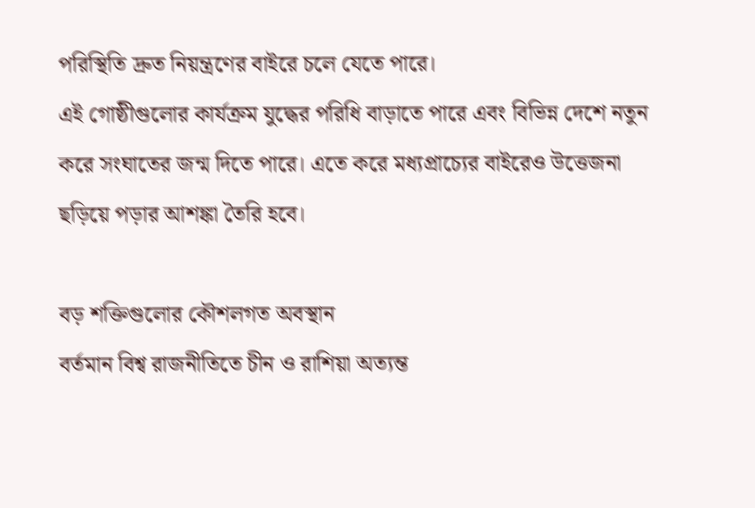পরিস্থিতি দ্রুত নিয়ন্ত্রণের বাইরে চলে যেতে পারে।
এই গোষ্ঠীগুলোর কার্যক্রম যুদ্ধের পরিধি বাড়াতে পারে এবং বিভিন্ন দেশে নতুন করে সংঘাতের জন্ম দিতে পারে। এতে করে মধ্যপ্রাচ্যের বাইরেও উত্তেজনা ছড়িয়ে পড়ার আশঙ্কা তৈরি হবে।

বড় শক্তিগুলোর কৌশলগত অবস্থান
বর্তমান বিশ্ব রাজনীতিতে চীন ও রাশিয়া অত্যন্ত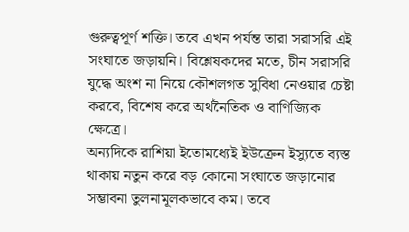গুরুত্বপূর্ণ শক্তি। তবে এখন পর্যন্ত তারা সরাসরি এই সংঘাতে জড়ায়নি। বিশ্লেষকদের মতে, চীন সরাসরি যুদ্ধে অংশ না নিয়ে কৌশলগত সুবিধা নেওয়ার চেষ্টা করবে, বিশেষ করে অর্থনৈতিক ও বাণিজ্যিক ক্ষেত্রে।
অন্যদিকে রাশিয়া ইতোমধ্যেই ইউক্রেন ইস্যুতে ব্যস্ত থাকায় নতুন করে বড় কোনো সংঘাতে জড়ানোর সম্ভাবনা তুলনামূলকভাবে কম। তবে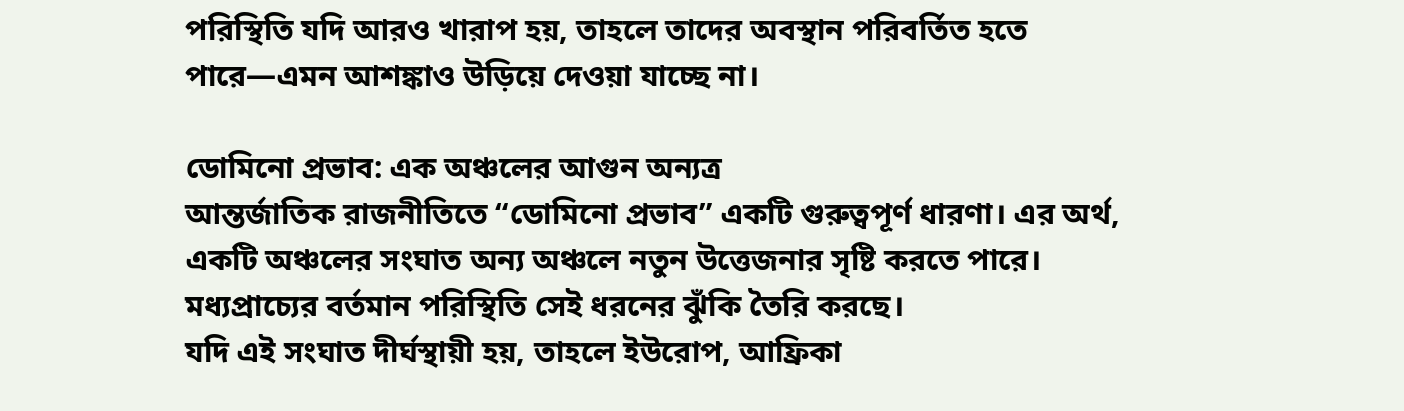পরিস্থিতি যদি আরও খারাপ হয়, তাহলে তাদের অবস্থান পরিবর্তিত হতে পারে—এমন আশঙ্কাও উড়িয়ে দেওয়া যাচ্ছে না।

ডোমিনো প্রভাব: এক অঞ্চলের আগুন অন্যত্র
আন্তর্জাতিক রাজনীতিতে “ডোমিনো প্রভাব” একটি গুরুত্বপূর্ণ ধারণা। এর অর্থ, একটি অঞ্চলের সংঘাত অন্য অঞ্চলে নতুন উত্তেজনার সৃষ্টি করতে পারে। মধ্যপ্রাচ্যের বর্তমান পরিস্থিতি সেই ধরনের ঝুঁকি তৈরি করছে।
যদি এই সংঘাত দীর্ঘস্থায়ী হয়, তাহলে ইউরোপ, আফ্রিকা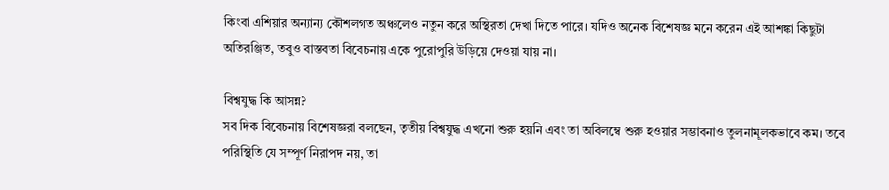কিংবা এশিয়ার অন্যান্য কৌশলগত অঞ্চলেও নতুন করে অস্থিরতা দেখা দিতে পারে। যদিও অনেক বিশেষজ্ঞ মনে করেন এই আশঙ্কা কিছুটা অতিরঞ্জিত, তবুও বাস্তবতা বিবেচনায় একে পুরোপুরি উড়িয়ে দেওয়া যায় না।

বিশ্বযুদ্ধ কি আসন্ন?
সব দিক বিবেচনায় বিশেষজ্ঞরা বলছেন, তৃতীয় বিশ্বযুদ্ধ এখনো শুরু হয়নি এবং তা অবিলম্বে শুরু হওয়ার সম্ভাবনাও তুলনামূলকভাবে কম। তবে পরিস্থিতি যে সম্পূর্ণ নিরাপদ নয়, তা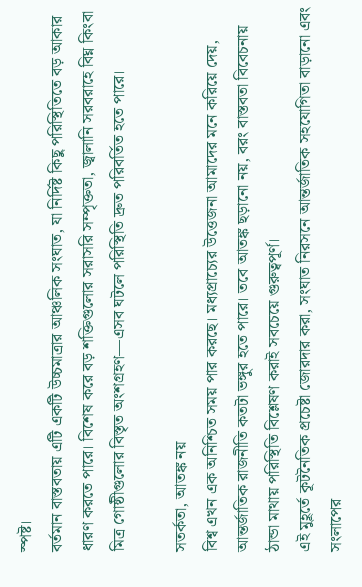স্পষ্ট।
বর্তমান বাস্তবতায় এটি একটি উচ্চমাত্রার আঞ্চলিক সংঘাত, যা নির্দিষ্ট কিছু পরিস্থিতিতে বড় আকার ধারণ করতে পারে। বিশেষ করে বড় শক্তিগুলোর সরাসরি সম্পৃক্ততা, জ্বালানি সরবরাহে বিঘ্ন কিংবা মিত্র গোষ্ঠীগুলোর বিস্তৃত অংশগ্রহণ—এসব ঘটলে পরিস্থিতি দ্রুত পরিবর্তিত হতে পারে।

সতর্কতা, আতঙ্ক নয়
বিশ্ব এখন এক অনিশ্চিত সময় পার করছে। মধ্যপ্রাচ্যের উত্তেজনা আমাদের মনে করিয়ে দেয়, আন্তর্জাতিক রাজনীতি কতটা ভঙ্গুর হতে পারে। তবে আতঙ্ক ছড়ানো নয়, বরং বাস্তবতা বিবেচনায় ঠান্ডা মাথায় পরিস্থিতি বিশ্লেষণ করাই সবচেয়ে গুরুত্বপূর্ণ।
এই মুহূর্তে কূটনৈতিক প্রচেষ্টা জোরদার করা, সংঘাত নিরসনে আন্তর্জাতিক সহযোগিতা বাড়ানো এবং সংলাপের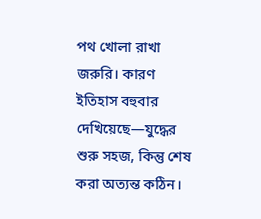পথ খোলা রাখা জরুরি। কারণ ইতিহাস বহুবার দেখিয়েছে—যুদ্ধের শুরু সহজ, কিন্তু শেষ করা অত্যন্ত কঠিন।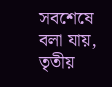সবশেষে বলা যায়, তৃতীয়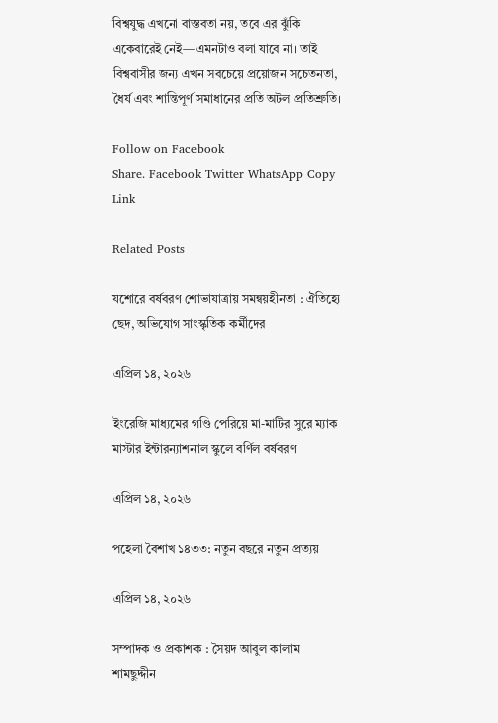বিশ্বযুদ্ধ এখনো বাস্তবতা নয়, তবে এর ঝুঁকি একেবারেই নেই—এমনটাও বলা যাবে না। তাই বিশ্ববাসীর জন্য এখন সবচেয়ে প্রয়োজন সচেতনতা, ধৈর্য এবং শান্তিপূর্ণ সমাধানের প্রতি অটল প্রতিশ্রুতি।

Follow on Facebook
Share. Facebook Twitter WhatsApp Copy Link

Related Posts

যশোরে বর্ষবরণ শোভাযাত্রায় সমন্বয়হীনতা : ঐতিহ্যে ছেদ, অভিযোগ সাংস্কৃতিক কর্মীদের

এপ্রিল ১৪, ২০২৬

ইংরেজি মাধ্যমের গণ্ডি পেরিয়ে মা-মাটির সুরে ম্যাক মাস্টার ইন্টারন্যাশনাল স্কুলে বর্ণিল বর্ষবরণ

এপ্রিল ১৪, ২০২৬

পহেলা বৈশাখ ১৪৩৩: নতুন বছরে নতুন প্রত্যয়

এপ্রিল ১৪, ২০২৬

সম্পাদক ও প্রকাশক : সৈয়দ আবুল কালাম শামছুদ্দীন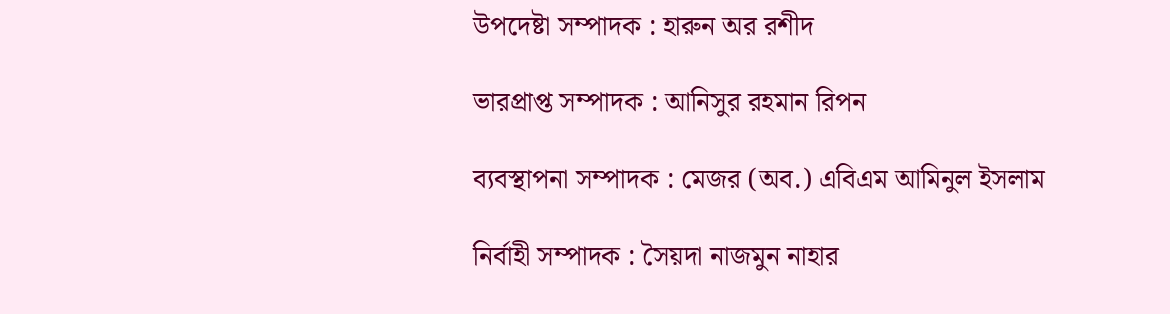উপদেষ্টা সম্পাদক : হারুন অর রশীদ

ভারপ্রাপ্ত সম্পাদক : আনিসুর রহমান রিপন

ব্যবস্থাপনা সম্পাদক : মেজর (অব.) এবিএম আমিনুল ইসলাম

নির্বাহী সম্পাদক : সৈয়দা নাজমুন নাহার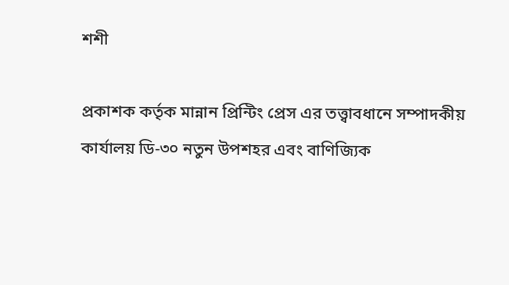শশী

প্রকাশক কর্তৃক মান্নান প্রিন্টিং প্রেস এর তত্ত্বাবধানে সম্পাদকীয় কার্যালয় ডি-৩০ নতুন উপশহর এবং বাণিজ্যিক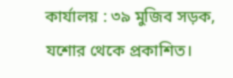কার্যালয় : ৩৯ মুজিব সড়ক, যশোর থেকে প্রকাশিত।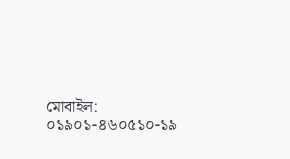মোবাইল: ০১৯০১-৪৬০৫১০-১৯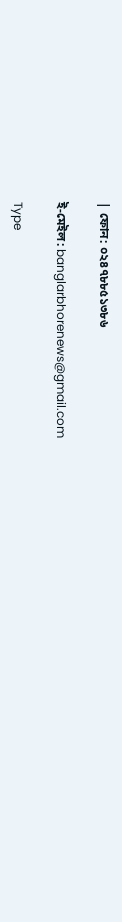| ফোন: ০২৪৭৮৮৫১৩৮৬

ই-মেইল: banglarbhorenews@gmail.com

Type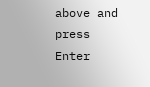above and press Enter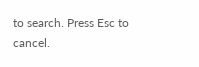to search. Press Esc to cancel.